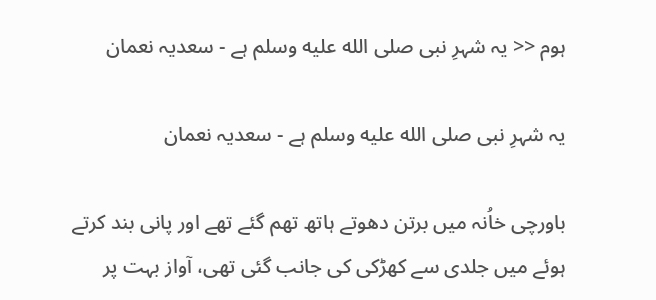ہوم << یہ شہرِ نبی صلى الله عليه وسلم ہے - سعدیہ نعمان

یہ شہرِ نبی صلى الله عليه وسلم ہے - سعدیہ نعمان

باورچی خاُنہ میں برتن دھوتے ہاتھ تھم گئے تھے اور پانی بند کرتے ہوئے میں جلدی سے کھڑکی کی جانب گئی تھی، آواز بہت پر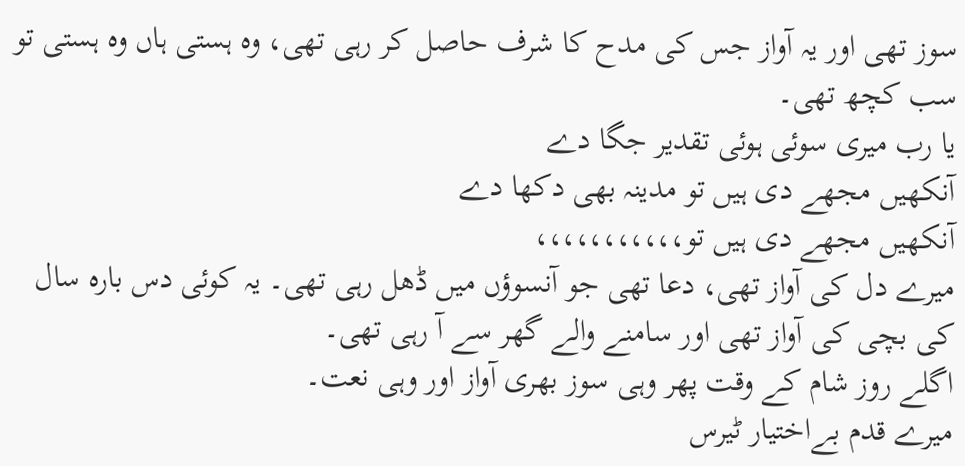سوز تھی اور یہ آواز جس کی مدح کا شرف حاصل کر رہی تھی، وہ ہستی ہاں وہ ہستی تو سب کچھ تھی۔
یا رب میری سوئی ہوئی تقدیر جگا دے
آنکھیں مجھے دی ہیں تو مدینہ بھی دکھا دے
آنکھیں مجھے دی ہیں تو،،،،،،،،،،،
میرے دل کی آواز تھی، دعا تھی جو آنسوؤں میں ڈھل رہی تھی۔ یہ کوئی دس بارہ سال کی بچی کی آواز تھی اور سامنے والے گھر سے آ رہی تھی۔
اگلے روز شام کے وقت پھر وہی سوز بھری آواز اور وہی نعت۔
میرے قدم بےاختیار ٹیرس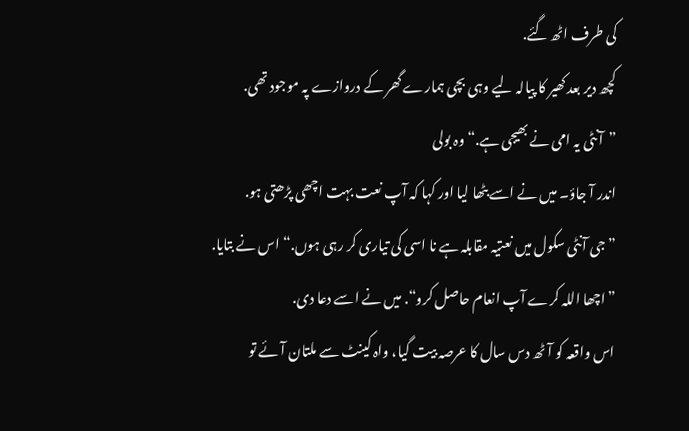کی طرف اٹھ گئے.
کچھ دیر بعد کھیر کا پیالہ لیے وہی بچی ہمارے گھر کے دروازے پہ موجود تھی.
”آنٹی یہ امی نے بھیجی ہے.“ وہ بولی
اندر آ جاؤ۔ میں نے اسے بٹھا لیا اور کہا کہ آپ نعت بہت اچھی پڑھتی ہو.
”جی آنٹی سکول میں نعتیہ مقابلہ ہے نا اسی کی تیاری کر رہی ہوں.“ اس نے بتایا.
”اچھا اللہ کرے آپ انعام حاصل کرو“. میں نے اسے دعا دی.
اس واقعہ کو آٹھ دس سال کا عرصہ بیت گیا، واہ کینٹ سے ملتان آئے تو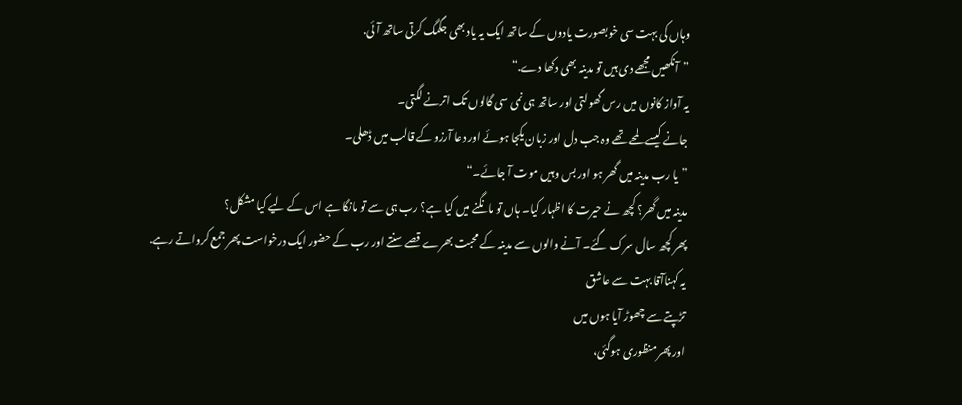وہاں کی بہت سی خوبصورت یادوں کے ساتھ ایک یہ یاد بھی جگمگ کرتی ساتھ آئی.
”آنکھیں مجھے دی ہیں تو مدینہ بھی دکھا دے.“
یہ آواز کانوں میں رس گھولتی اور ساتھ ہی نمی سی گالوں تک اترنے لگتی۔
جانے کیسے لمحے تھے وہ جب دل اور زبان یکجا ہوئے اور دعا آرزو کے قالب میں ڈھلی۔
”یا رب مدینہ میں گھر ہو اور بس وہیں موت آ جائے۔“
مدینہ میں گھر؟ کچھ نے حیرت کا اظہار کیا۔ ہاں تو مانگنے میں کیا ہے؟ رب ہی سے تو مانگا ہے اس کے لیے کیا مشکل؟
پھر کچھ سال سرک گئے۔ آنے والوں سے مدینہ کے محبت بھرے قصے سنتے اور رب کے حضور ایک درخواست پھر جمع کرواتے رہے.
یہ کہناآقا بہت سے عاشق
تڑپتے سے چھوڑ آیا ہوں میں
اور پھر منظوری ہوگئی،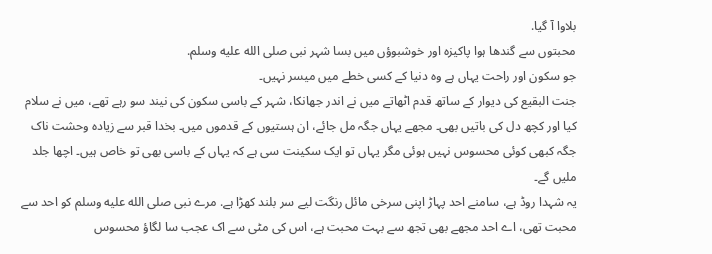بلاوا آ گیا.
محبتوں سے گندھا ہوا پاکیزہ اور خوشبوؤں میں بسا شہر نبی صلى الله عليه وسلم.
جو سکون اور راحت یہاں ہے وہ دنیا کے کسی خطے میں میسر نہیں۔
جنت البقیع کی دیوار کے ساتھ قدم اٹھاتے میں نے اندر جھانکا، شہر کے باسی سکون کی نیند سو رہے تھے، میں نے سلام کیا اور کچھ دل کی باتیں بھی۔ مجھے یہاں جگہ مل جائے، ان ہستیوں کے قدموں میں۔ بخدا قبر سے زیادہ وحشت ناک جگہ کبھی کوئی محسوس نہیں ہوئی مگر یہاں تو ایک سکینت سی ہے کہ یہاں کے باسی بھی تو خاص ہیں۔ اچھا جلد ملیں گے۔
یہ شہدا روڈ ہے، سامنے احد پہاڑ اپنی سرخی مائل رنگت لیے سر بلند کھڑا ہے. مرے نبی صلى الله عليه وسلم کو احد سے محبت تھی، اے احد مجھے بھی تجھ سے بہت محبت ہے، اس کی مٹی سے اک عجب سا لگاؤ محسوس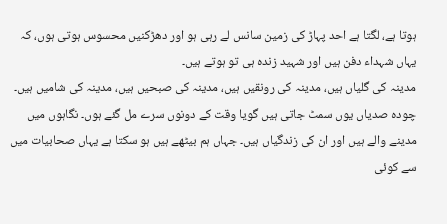ہوتا ہے، لگتا ہے احد پہاڑ کی زمین سانس لے رہی ہو اور دھڑکنیں محسوس ہوتی ہوں، کہ یہاں شہداء دفن ہیں اور شہید زندہ ہی تو ہوتے ہیں۔
مدینہ کی گلیاں ہیں، مدینہ کی رونقیں ہیں، مدینہ کی صبحیں ہیں، مدینہ کی شامیں ہیں۔ چودہ صدیاں یوں سمٹ جاتی ہیں گویا وقت کے دونوں سرے مل گئے ہوں۔ نگاہوں میں مدینے والے ہیں اور ان کی زندگیاں ہیں۔ جہاں ہم بیٹھے ہیں ہو سکتا ہے یہاں صحابیات میں سے کوئی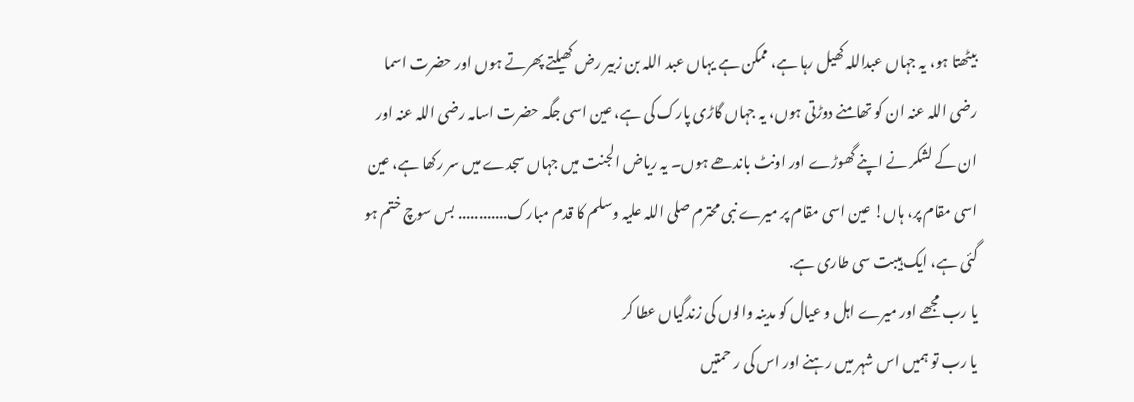بیٹھتا ہو، یہ جہاں عبداللہ کھیل رہا ہے، ممکن ہے یہاں عبد اللہ بن زبیر رض کھیلتے پھرتے ہوں اور حضرت اسما رضی اللہ عنہ ان کو تھامنے دوڑتی ہوں، یہ جہاں گاڑی پارک کی ہے، عین اسی جگہ حضرت اسامہ رضی اللہ عنہ اور ان کے لشکر نے اپنے گھوڑے اور اونٹ باندھے ہوں۔ یہ ریاض الجنت میں جہاں سجدے میں سر رکھا ہے، عین اسی مقام پر، ہاں! عین اسی مقام پر میرے نبی محترم صلی اللہ علیہ وسلم کا قدم مبارک............ بس سوچ ختم ہو گئی ہے، ایک ہیبت سی طاری ہے.
یا رب مجھے اور میرے اہل و عیال کو مدینہ والوں کی زندگیاں عطا کر
یا رب تو ہمیں اس شہر میں رہنے اور اس کی ر حمتیں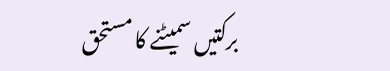برکتیں سمیٹنے کا مستحق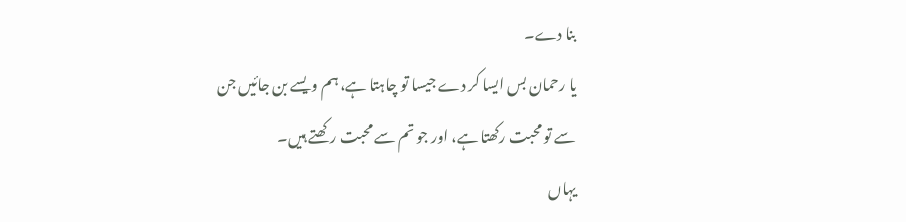بنا دے۔
یا رحمان بس ایسا کر دے جیسا تو چاہتا ہے، ہم ویسے بن جائیں جن سے تو محبت رکھتا ہے، اور جو تم سے محبت رکھتے ہیں۔
یہاں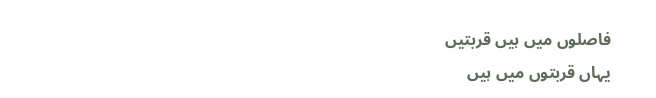فاصلوں میں ہیں قربتیں
یہاں قربتوں میں ہیں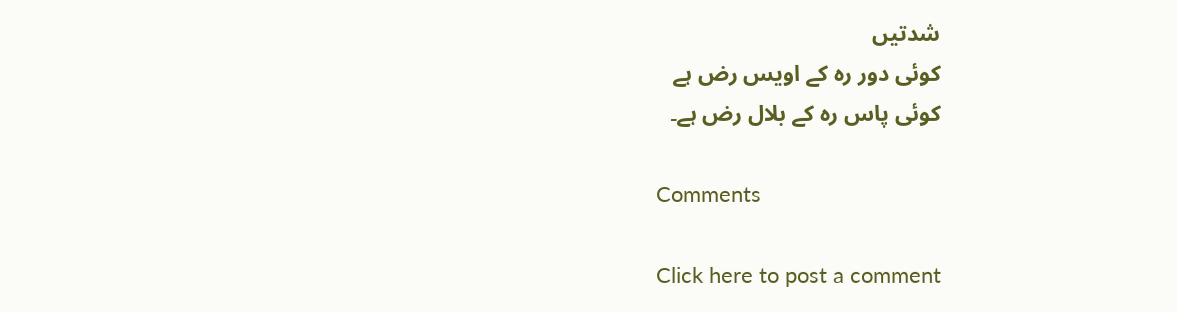شدتیں
کوئی دور رہ کے اویس رض ہے
کوئی پاس رہ کے بلال رض ہے۔

Comments

Click here to post a comment